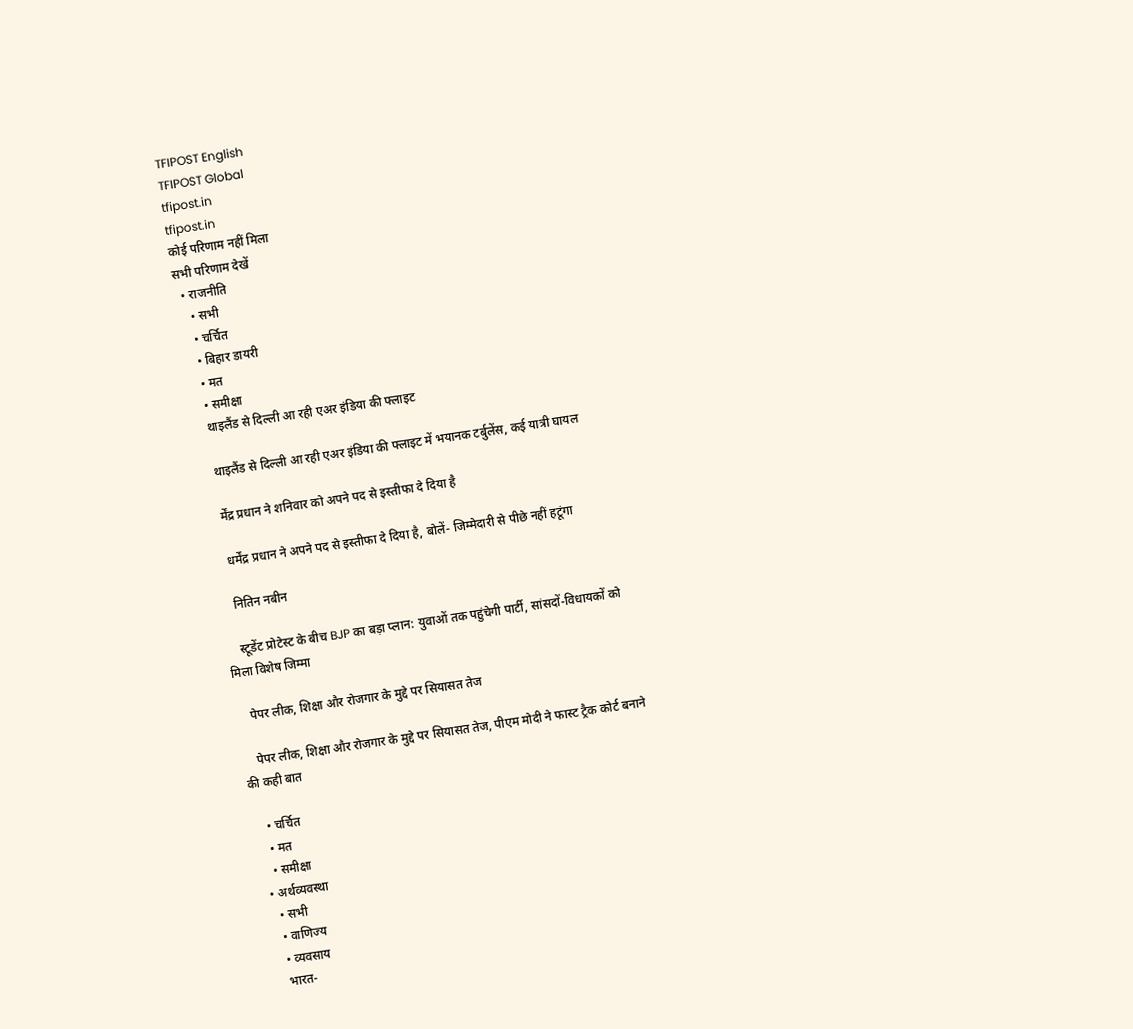TFIPOST English
TFIPOST Global
tfipost.in
tfipost.in
कोई परिणाम नहीं मिला
सभी परिणाम देखें
  • राजनीति
    • सभी
    • चर्चित
    • बिहार डायरी
    • मत
    • समीक्षा
    थाइलैंड से दिल्ली आ रही एअर इंडिया की फ्लाइट

    थाइलैंड से दिल्ली आ रही एअर इंडिया की फ्लाइट में भयानक टर्बुलेंस, कई यात्री घायल

    र्मेंद्र प्रधान ने शनिवार को अपने पद से इस्तीफा दे दिया है

    धर्मेंद्र प्रधान ने अपने पद से इस्तीफा दे दिया है, बोलें- जिम्मेदारी से पीछे नहीं हटूंगा

    नितिन नबीन

    स्टूडेंट प्रोटेस्ट के बीच BJP का बड़ा प्लान: युवाओं तक पहुंचेगी पार्टी, सांसदों-विधायकों को मिला विशेष जिम्मा

    पेपर लीक, शिक्षा और रोजगार के मुद्दे पर सियासत तेज

    पेपर लीक, शिक्षा और रोजगार के मुद्दे पर सियासत तेज, पीएम मोदी ने फास्ट ट्रैक कोर्ट बनाने की कही बात

    • चर्चित
    • मत
    • समीक्षा
  • अर्थव्यवस्था
    • सभी
    • वाणिज्य
    • व्यवसाय
    भारत-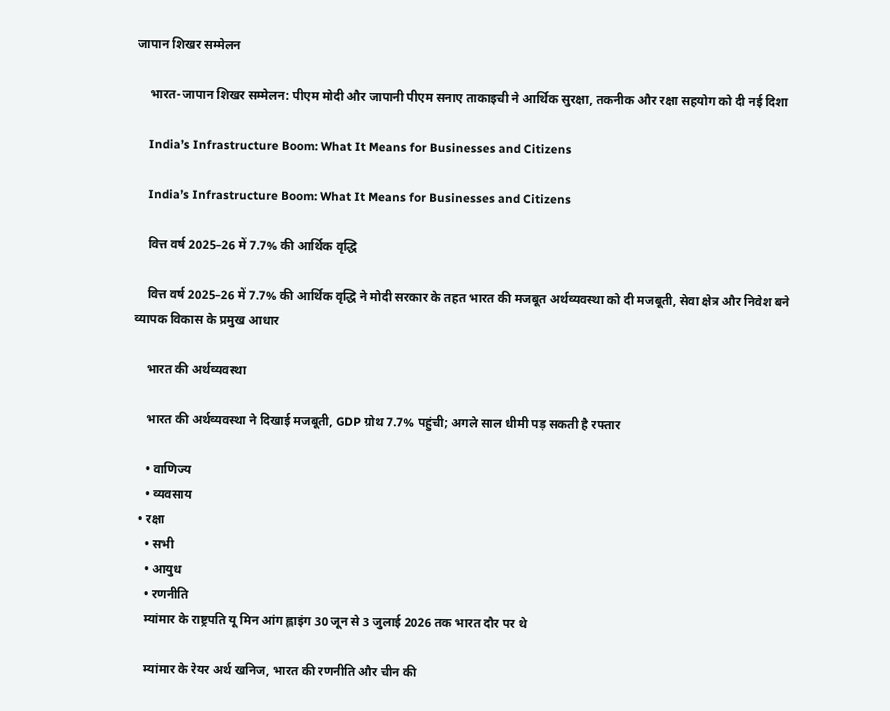जापान शिखर सम्मेलन

    भारत-जापान शिखर सम्मेलन: पीएम मोदी और जापानी पीएम सनाए ताकाइची ने आर्थिक सुरक्षा, तकनीक और रक्षा सहयोग को दी नई दिशा

    India’s Infrastructure Boom: What It Means for Businesses and Citizens

    India’s Infrastructure Boom: What It Means for Businesses and Citizens

    वित्त वर्ष 2025–26 में 7.7% की आर्थिक वृद्धि

    वित्त वर्ष 2025–26 में 7.7% की आर्थिक वृद्धि ने मोदी सरकार के तहत भारत की मजबूत अर्थव्यवस्था को दी मजबूती, सेवा क्षेत्र और निवेश बने व्यापक विकास के प्रमुख आधार

    भारत की अर्थव्यवस्था

    भारत की अर्थव्यवस्था ने दिखाई मजबूती, GDP ग्रोथ 7.7% पहुंची; अगले साल धीमी पड़ सकती है रफ्तार

    • वाणिज्य
    • व्यवसाय
  • रक्षा
    • सभी
    • आयुध
    • रणनीति
    म्यांमार के राष्ट्रपति यू मिन आंग ह्लाइंग 30 जून से 3 जुलाई 2026 तक भारत दौर पर थे

    म्यांमार के रेयर अर्थ खनिज, भारत की रणनीति और चीन की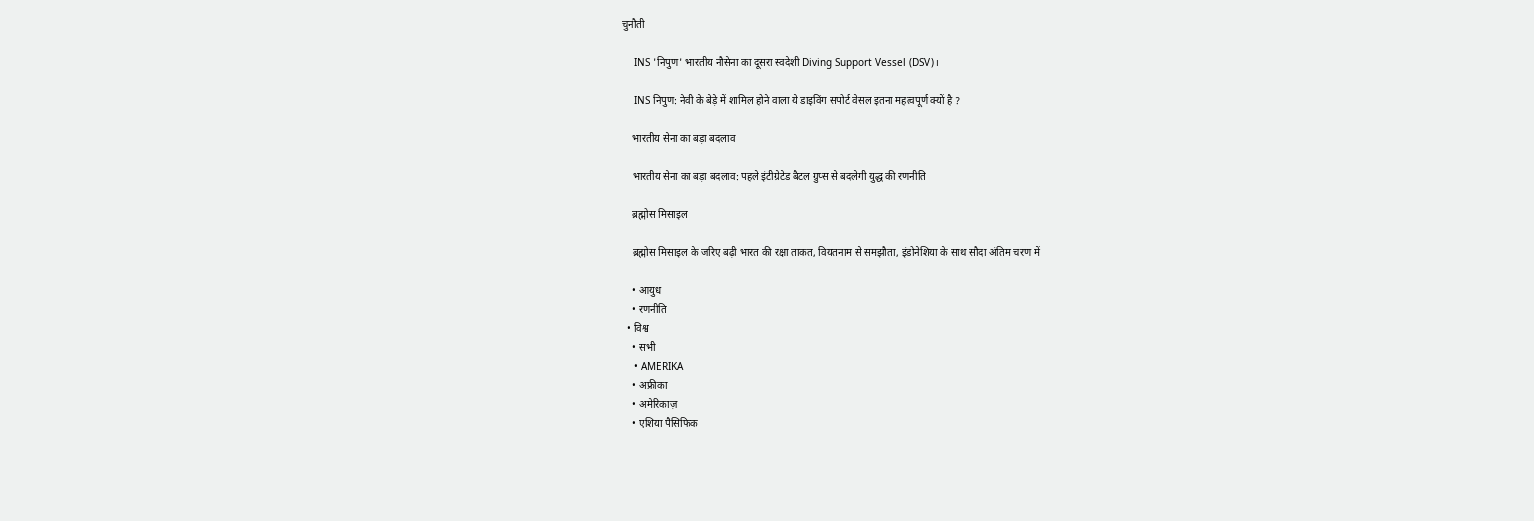चुनौती

    INS 'निपुण' भारतीय नौसेना का दूसरा स्वदेशी Diving Support Vessel (DSV)।

    INS निपुण: नेवी के बेड़े में शामिल होने वाला ये डाइविंग सपोर्ट वेसल इतना महत्वपूर्ण क्यों है ?

    भारतीय सेना का बड़ा बदलाव

    भारतीय सेना का बड़ा बदलाव: पहले इंटीग्रेटेड बैटल ग्रुप्स से बदलेगी युद्ध की रणनीति

    ब्रह्मोस मिसाइल

    ब्रह्मोस मिसाइल के जरिए बढ़ी भारत की रक्षा ताकत, वियतनाम से समझौता, इंडोनेशिया के साथ सौदा अंतिम चरण में

    • आयुध
    • रणनीति
  • विश्व
    • सभी
    • AMERIKA
    • अफ्रीका
    • अमेरिकाज़
    • एशिया पैसिफिक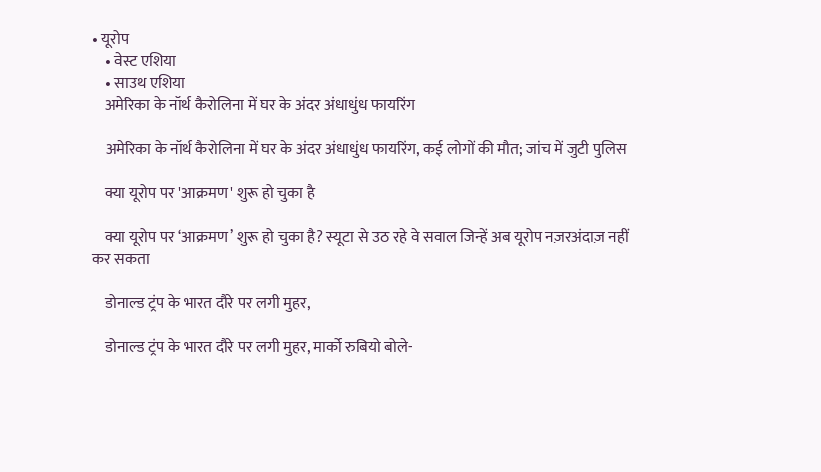• यूरोप
    • वेस्ट एशिया
    • साउथ एशिया
    अमेरिका के नॉर्थ कैरोलिना में घर के अंदर अंधाधुंध फायरिंग

    अमेरिका के नॉर्थ कैरोलिना में घर के अंदर अंधाधुंध फायरिंग, कई लोगों की मौत; जांच में जुटी पुलिस

    क्या यूरोप पर 'आक्रमण' शुरू हो चुका है

    क्या यूरोप पर ‘आक्रमण’ शुरू हो चुका है? स्यूटा से उठ रहे वे सवाल जिन्हें अब यूरोप नज़रअंदाज़ नहीं कर सकता

    डोनाल्ड ट्रंप के भारत दौरे पर लगी मुहर,

    डोनाल्ड ट्रंप के भारत दौरे पर लगी मुहर, मार्को रुबियो बोले-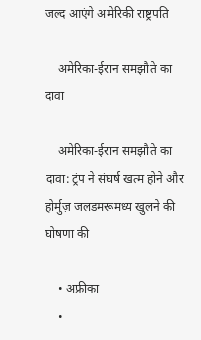जल्द आएंगे अमेरिकी राष्ट्रपति

    अमेरिका-ईरान समझौते का दावा

    अमेरिका-ईरान समझौते का दावा: ट्रंप ने संघर्ष खत्म होने और होर्मुज़ जलडमरूमध्य खुलने की घोषणा की

    • अफ्रीका
    •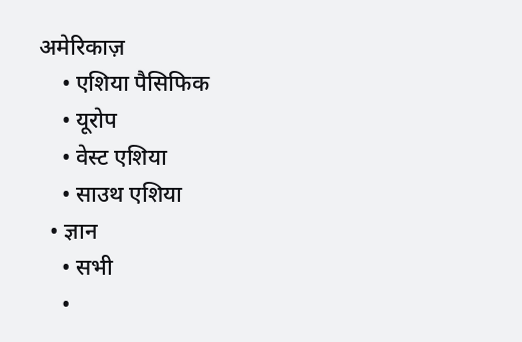अमेरिकाज़
    • एशिया पैसिफिक
    • यूरोप
    • वेस्ट एशिया
    • साउथ एशिया
  • ज्ञान
    • सभी
    •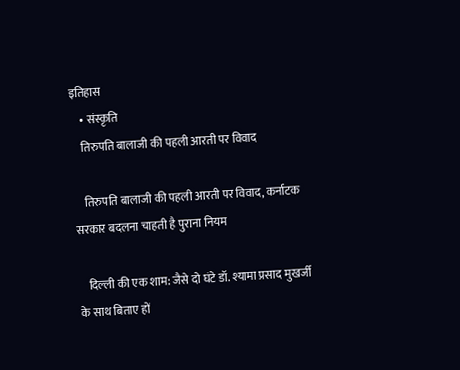इतिहास
    • संस्कृति
    तिरुपति बालाजी की पहली आरती पर विवाद

    तिरुपति बालाजी की पहली आरती पर विवाद, कर्नाटक सरकार बदलना चाहती है पुराना नियम

    दिल्ली की एक शाम: जैसे दो घंटे डॉ. श्यामा प्रसाद मुखर्जी के साथ बिताए हों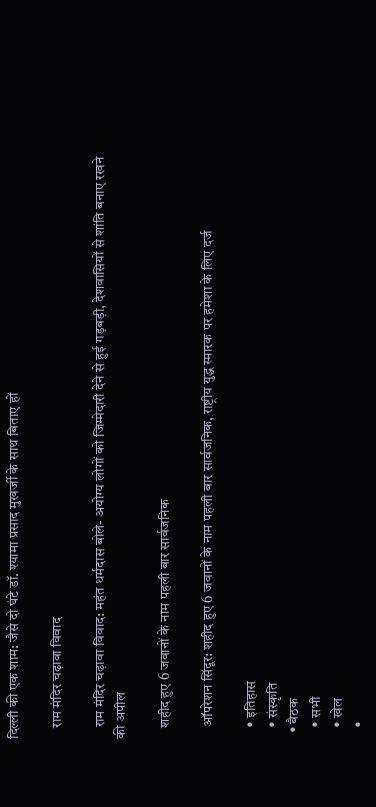दिल्ली की एक शाम: जैसे दो घंटे डॉ. श्यामा प्रसाद मुखर्जी के साथ बिताए हों

    राम मंदिर चढ़ावा विवाद

    राम मंदिर चढ़ावा विवाद: महंत धर्मदास बोले- अयोग्य लोगों को जिम्मेदारी देने से हुई गड़बड़ी, देशवासियों से शांति बनाए रखने की अपील

    शहीद हुए 6 जवानों के नाम पहली बार सार्वजनिक

    ऑपरेशन सिंदूर: शहीद हुए 6 जवानों के नाम पहली बार सार्वजनिक, राष्ट्रीय युद्ध स्मारक पर हमेशा के लिए दर्ज

    • इतिहास
    • संस्कृति
  • बैठक
    • सभी
    • खेल
    •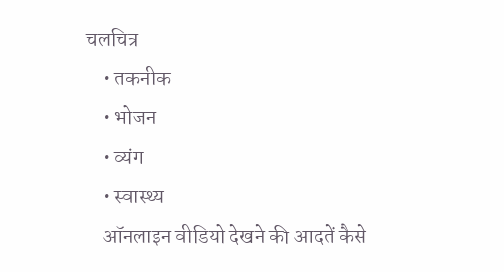चलचित्र
    • तकनीक
    • भोजन
    • व्यंग
    • स्वास्थ्य
    ऑनलाइन वीडियो देखने की आदतें कैसे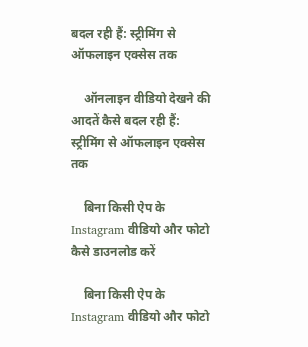बदल रही हैं: स्ट्रीमिंग से ऑफलाइन एक्सेस तक

    ऑनलाइन वीडियो देखने की आदतें कैसे बदल रही हैं: स्ट्रीमिंग से ऑफलाइन एक्सेस तक

    बिना किसी ऐप के Instagram वीडियो और फोटो कैसे डाउनलोड करें

    बिना किसी ऐप के Instagram वीडियो और फोटो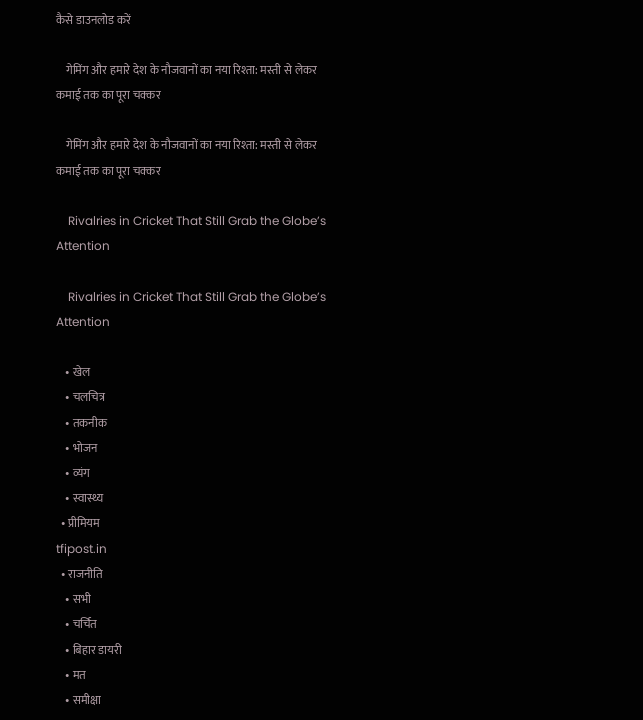कैसे डाउनलोड करें

    गेमिंग और हमारे देश के नौजवानों का नया रिश्ता: मस्ती से लेकर कमाई तक का पूरा चक्कर

    गेमिंग और हमारे देश के नौजवानों का नया रिश्ता: मस्ती से लेकर कमाई तक का पूरा चक्कर

    Rivalries in Cricket That Still Grab the Globe’s Attention

    Rivalries in Cricket That Still Grab the Globe’s Attention

    • खेल
    • चलचित्र
    • तकनीक
    • भोजन
    • व्यंग
    • स्वास्थ्य
  • प्रीमियम
tfipost.in
  • राजनीति
    • सभी
    • चर्चित
    • बिहार डायरी
    • मत
    • समीक्षा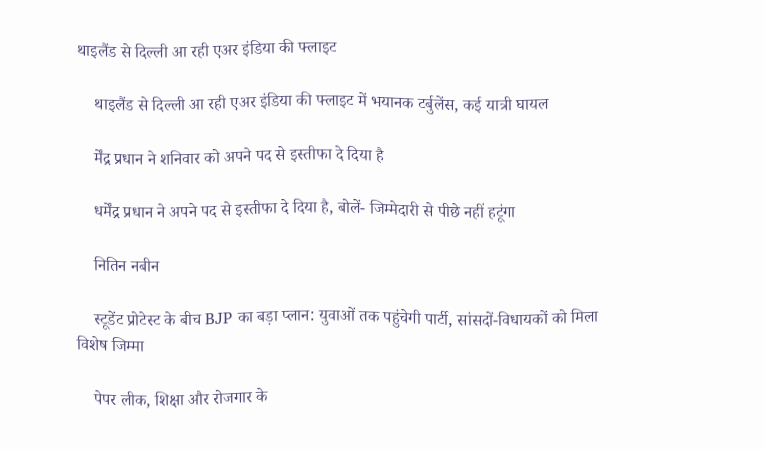थाइलैंड से दिल्ली आ रही एअर इंडिया की फ्लाइट

    थाइलैंड से दिल्ली आ रही एअर इंडिया की फ्लाइट में भयानक टर्बुलेंस, कई यात्री घायल

    र्मेंद्र प्रधान ने शनिवार को अपने पद से इस्तीफा दे दिया है

    धर्मेंद्र प्रधान ने अपने पद से इस्तीफा दे दिया है, बोलें- जिम्मेदारी से पीछे नहीं हटूंगा

    नितिन नबीन

    स्टूडेंट प्रोटेस्ट के बीच BJP का बड़ा प्लान: युवाओं तक पहुंचेगी पार्टी, सांसदों-विधायकों को मिला विशेष जिम्मा

    पेपर लीक, शिक्षा और रोजगार के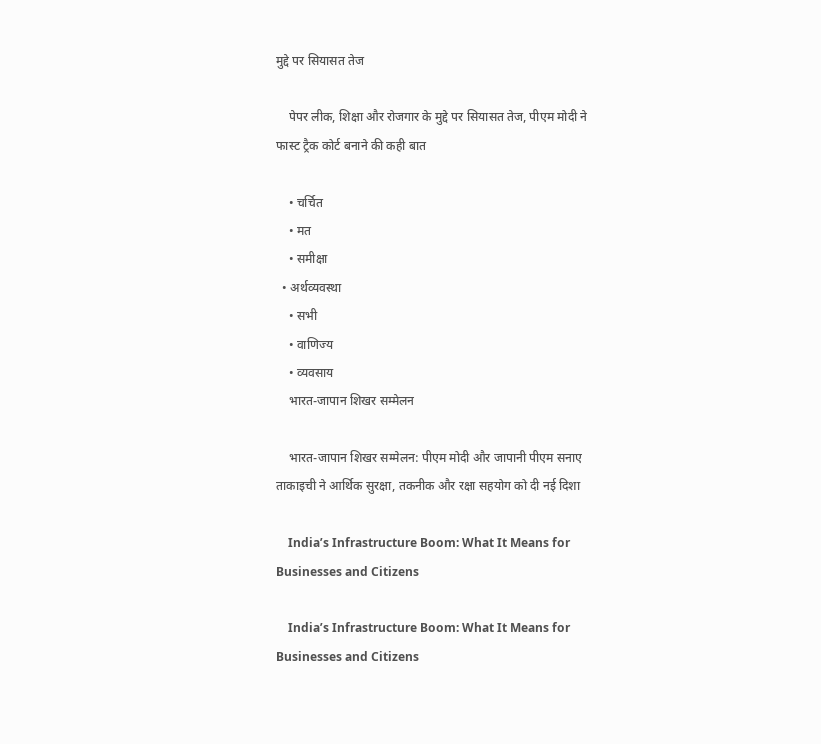मुद्दे पर सियासत तेज

    पेपर लीक, शिक्षा और रोजगार के मुद्दे पर सियासत तेज, पीएम मोदी ने फास्ट ट्रैक कोर्ट बनाने की कही बात

    • चर्चित
    • मत
    • समीक्षा
  • अर्थव्यवस्था
    • सभी
    • वाणिज्य
    • व्यवसाय
    भारत-जापान शिखर सम्मेलन

    भारत-जापान शिखर सम्मेलन: पीएम मोदी और जापानी पीएम सनाए ताकाइची ने आर्थिक सुरक्षा, तकनीक और रक्षा सहयोग को दी नई दिशा

    India’s Infrastructure Boom: What It Means for Businesses and Citizens

    India’s Infrastructure Boom: What It Means for Businesses and Citizens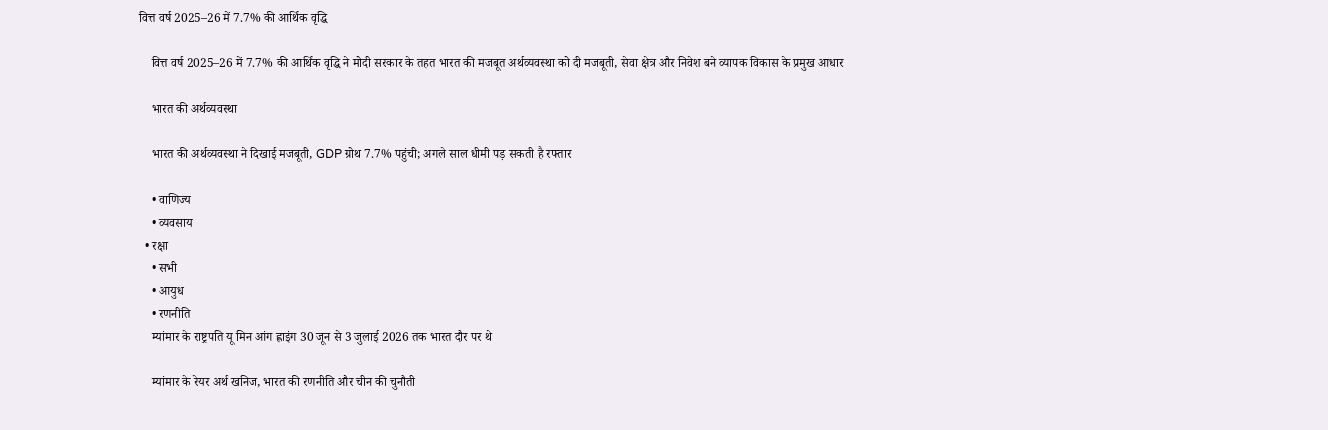वित्त वर्ष 2025–26 में 7.7% की आर्थिक वृद्धि

    वित्त वर्ष 2025–26 में 7.7% की आर्थिक वृद्धि ने मोदी सरकार के तहत भारत की मजबूत अर्थव्यवस्था को दी मजबूती, सेवा क्षेत्र और निवेश बने व्यापक विकास के प्रमुख आधार

    भारत की अर्थव्यवस्था

    भारत की अर्थव्यवस्था ने दिखाई मजबूती, GDP ग्रोथ 7.7% पहुंची; अगले साल धीमी पड़ सकती है रफ्तार

    • वाणिज्य
    • व्यवसाय
  • रक्षा
    • सभी
    • आयुध
    • रणनीति
    म्यांमार के राष्ट्रपति यू मिन आंग ह्लाइंग 30 जून से 3 जुलाई 2026 तक भारत दौर पर थे

    म्यांमार के रेयर अर्थ खनिज, भारत की रणनीति और चीन की चुनौती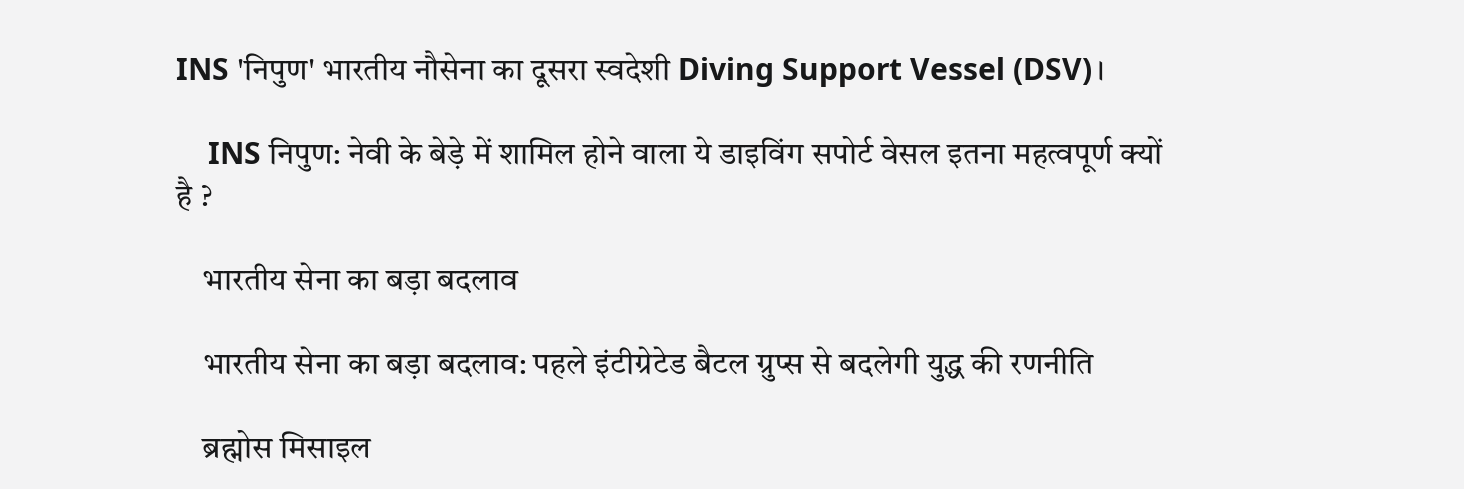INS 'निपुण' भारतीय नौसेना का दूसरा स्वदेशी Diving Support Vessel (DSV)।

    INS निपुण: नेवी के बेड़े में शामिल होने वाला ये डाइविंग सपोर्ट वेसल इतना महत्वपूर्ण क्यों है ?

    भारतीय सेना का बड़ा बदलाव

    भारतीय सेना का बड़ा बदलाव: पहले इंटीग्रेटेड बैटल ग्रुप्स से बदलेगी युद्ध की रणनीति

    ब्रह्मोस मिसाइल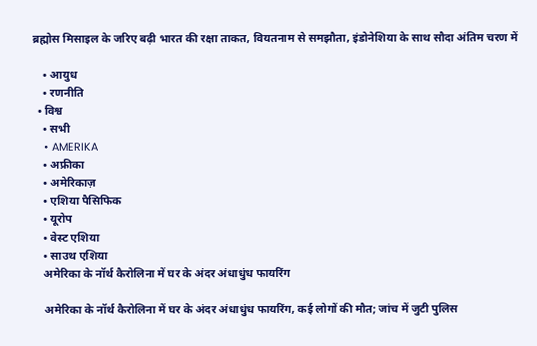ब्रह्मोस मिसाइल के जरिए बढ़ी भारत की रक्षा ताकत, वियतनाम से समझौता, इंडोनेशिया के साथ सौदा अंतिम चरण में

    • आयुध
    • रणनीति
  • विश्व
    • सभी
    • AMERIKA
    • अफ्रीका
    • अमेरिकाज़
    • एशिया पैसिफिक
    • यूरोप
    • वेस्ट एशिया
    • साउथ एशिया
    अमेरिका के नॉर्थ कैरोलिना में घर के अंदर अंधाधुंध फायरिंग

    अमेरिका के नॉर्थ कैरोलिना में घर के अंदर अंधाधुंध फायरिंग, कई लोगों की मौत; जांच में जुटी पुलिस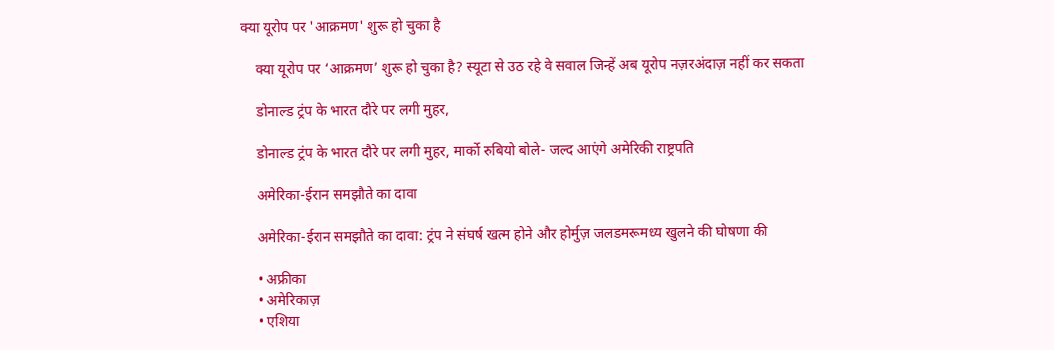क्या यूरोप पर 'आक्रमण' शुरू हो चुका है

    क्या यूरोप पर ‘आक्रमण’ शुरू हो चुका है? स्यूटा से उठ रहे वे सवाल जिन्हें अब यूरोप नज़रअंदाज़ नहीं कर सकता

    डोनाल्ड ट्रंप के भारत दौरे पर लगी मुहर,

    डोनाल्ड ट्रंप के भारत दौरे पर लगी मुहर, मार्को रुबियो बोले- जल्द आएंगे अमेरिकी राष्ट्रपति

    अमेरिका-ईरान समझौते का दावा

    अमेरिका-ईरान समझौते का दावा: ट्रंप ने संघर्ष खत्म होने और होर्मुज़ जलडमरूमध्य खुलने की घोषणा की

    • अफ्रीका
    • अमेरिकाज़
    • एशिया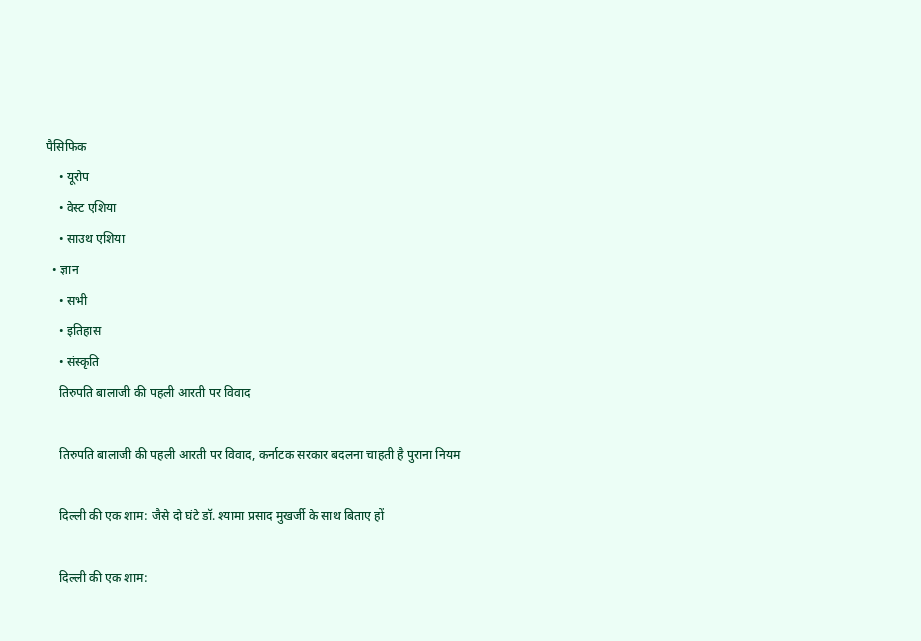पैसिफिक
    • यूरोप
    • वेस्ट एशिया
    • साउथ एशिया
  • ज्ञान
    • सभी
    • इतिहास
    • संस्कृति
    तिरुपति बालाजी की पहली आरती पर विवाद

    तिरुपति बालाजी की पहली आरती पर विवाद, कर्नाटक सरकार बदलना चाहती है पुराना नियम

    दिल्ली की एक शाम: जैसे दो घंटे डॉ. श्यामा प्रसाद मुखर्जी के साथ बिताए हों

    दिल्ली की एक शाम: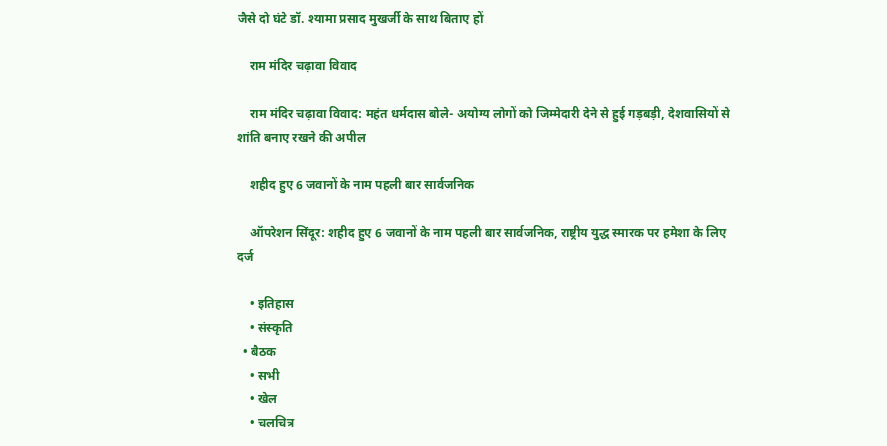जैसे दो घंटे डॉ. श्यामा प्रसाद मुखर्जी के साथ बिताए हों

    राम मंदिर चढ़ावा विवाद

    राम मंदिर चढ़ावा विवाद: महंत धर्मदास बोले- अयोग्य लोगों को जिम्मेदारी देने से हुई गड़बड़ी, देशवासियों से शांति बनाए रखने की अपील

    शहीद हुए 6 जवानों के नाम पहली बार सार्वजनिक

    ऑपरेशन सिंदूर: शहीद हुए 6 जवानों के नाम पहली बार सार्वजनिक, राष्ट्रीय युद्ध स्मारक पर हमेशा के लिए दर्ज

    • इतिहास
    • संस्कृति
  • बैठक
    • सभी
    • खेल
    • चलचित्र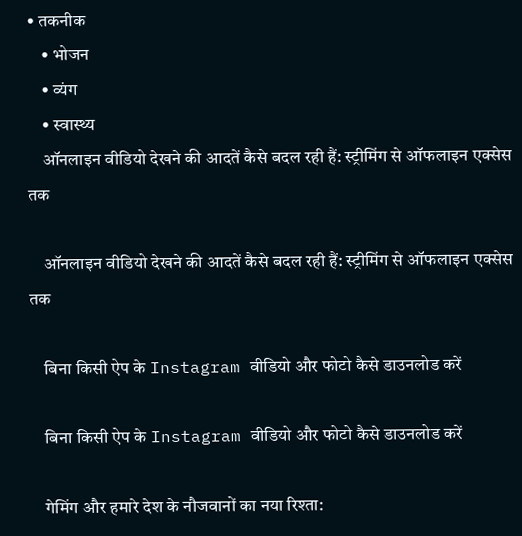• तकनीक
    • भोजन
    • व्यंग
    • स्वास्थ्य
    ऑनलाइन वीडियो देखने की आदतें कैसे बदल रही हैं: स्ट्रीमिंग से ऑफलाइन एक्सेस तक

    ऑनलाइन वीडियो देखने की आदतें कैसे बदल रही हैं: स्ट्रीमिंग से ऑफलाइन एक्सेस तक

    बिना किसी ऐप के Instagram वीडियो और फोटो कैसे डाउनलोड करें

    बिना किसी ऐप के Instagram वीडियो और फोटो कैसे डाउनलोड करें

    गेमिंग और हमारे देश के नौजवानों का नया रिश्ता: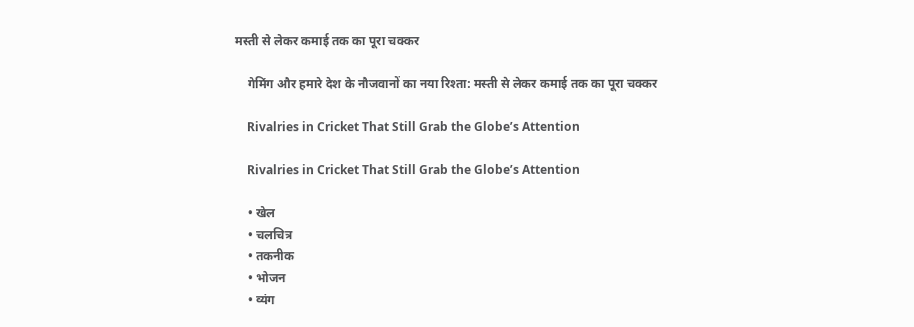मस्ती से लेकर कमाई तक का पूरा चक्कर

    गेमिंग और हमारे देश के नौजवानों का नया रिश्ता: मस्ती से लेकर कमाई तक का पूरा चक्कर

    Rivalries in Cricket That Still Grab the Globe’s Attention

    Rivalries in Cricket That Still Grab the Globe’s Attention

    • खेल
    • चलचित्र
    • तकनीक
    • भोजन
    • व्यंग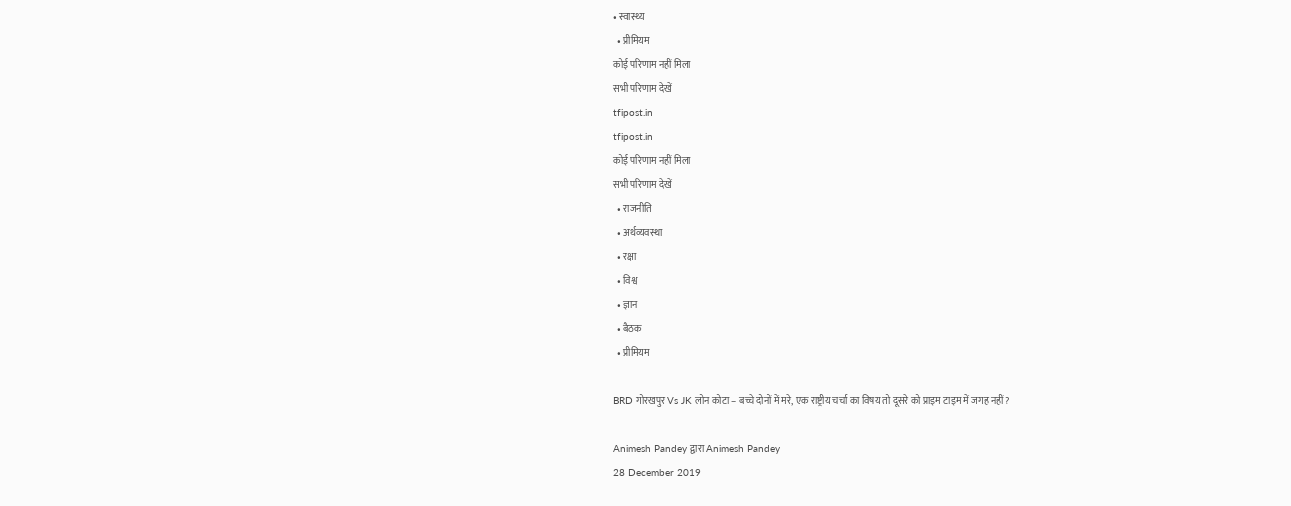• स्वास्थ्य
  • प्रीमियम
कोई परिणाम नहीं मिला
सभी परिणाम देखें
tfipost.in
tfipost.in
कोई परिणाम नहीं मिला
सभी परिणाम देखें
  • राजनीति
  • अर्थव्यवस्था
  • रक्षा
  • विश्व
  • ज्ञान
  • बैठक
  • प्रीमियम

BRD गोरखपुर Vs JK लोन कोटा – बच्चे दोनों में मरे, एक राष्ट्रीय चर्चा का विषय तो दूसरे को प्राइम टाइम में जगह नहीं?

Animesh Pandey द्वारा Animesh Pandey
28 December 2019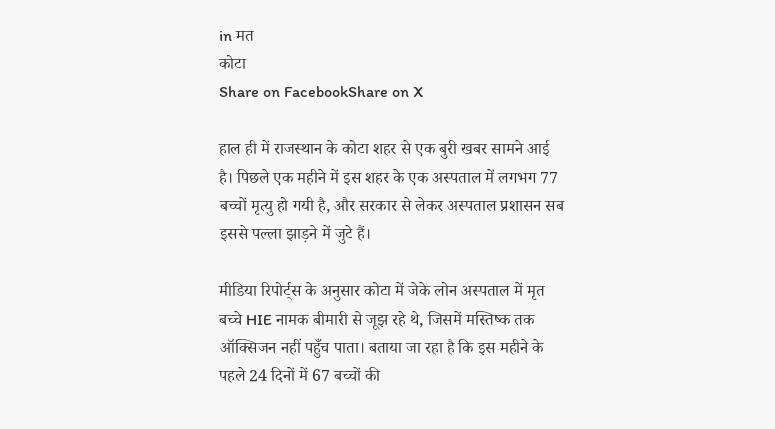in मत
कोटा
Share on FacebookShare on X

हाल ही में राजस्थान के कोटा शहर से एक बुरी खबर सामने आई है। पिछले एक महीने में इस शहर के एक अस्पताल में लगभग 77 बच्चों मृत्यु हो गयी है, और सरकार से लेकर अस्पताल प्रशासन सब इससे पल्ला झाड़ने में जुटे हैं।

मीडिया रिपोर्ट्स के अनुसार कोटा में जेके लोन अस्पताल में मृत बच्चे HIE नामक बीमारी से जूझ रहे थे, जिसमें मस्तिष्क तक ऑक्सिजन नहीं पहुँच पाता। बताया जा रहा है कि इस महीने के पहले 24 दिनों में 67 बच्चों की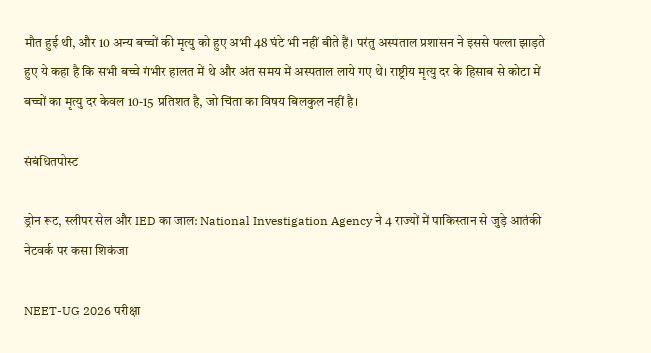मौत हुई थी, और 10 अन्य बच्चों की मृत्यु को हुए अभी 48 घंटे भी नहीं बीते हैं। परंतु अस्पताल प्रशासन ने इससे पल्ला झाड़ते हुए ये कहा है कि सभी बच्चे गंभीर हालत में थे और अंत समय में अस्पताल लाये गए थे। राष्ट्रीय मृत्यु दर के हिसाब से कोटा में बच्चों का मृत्यु दर केवल 10-15 प्रतिशत है, जो चिंता का विषय बिलकुल नहीं है।

संबंधितपोस्ट

ड्रोन रूट, स्लीपर सेल और IED का जाल: National Investigation Agency ने 4 राज्यों में पाकिस्तान से जुड़े आतंकी नेटवर्क पर कसा शिकंजा

NEET-UG 2026 परीक्षा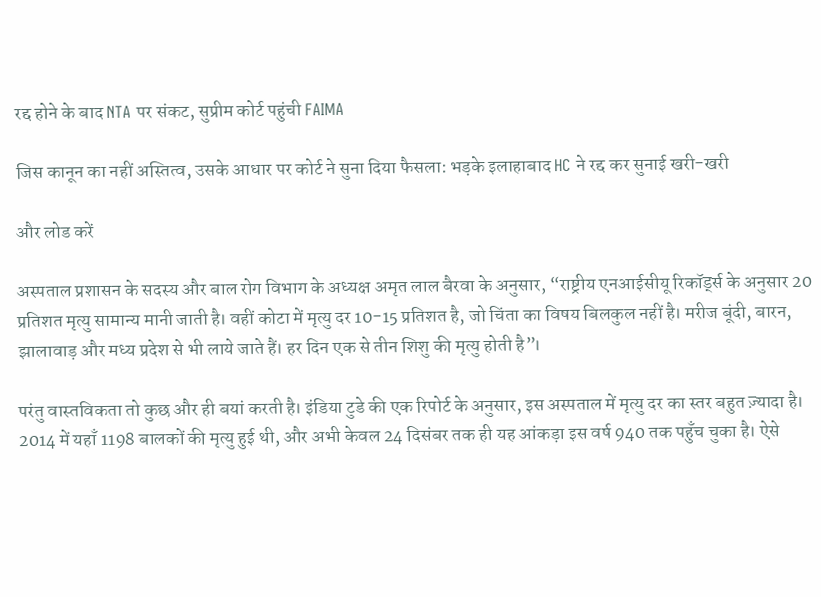रद्द होने के बाद NTA पर संकट, सुप्रीम कोर्ट पहुंची FAIMA

जिस कानून का नहीं अस्तित्व, उसके आधार पर कोर्ट ने सुना दिया फैसला: भड़के इलाहाबाद HC ने रद्द कर सुनाई खरी-खरी

और लोड करें

अस्पताल प्रशासन के सदस्य और बाल रोग विभाग के अध्यक्ष अमृत लाल बैरवा के अनुसार, “राष्ट्रीय एनआईसीयू रिकॉर्ड्स के अनुसार 20 प्रतिशत मृत्यु सामान्य मानी जाती है। वहीं कोटा में मृत्यु दर 10-15 प्रतिशत है, जो चिंता का विषय बिलकुल नहीं है। मरीज बूंदी, बारन, झालावाड़ और मध्य प्रदेश से भी लाये जाते हैं। हर दिन एक से तीन शिशु की मृत्यु होती है”।

परंतु वास्तविकता तो कुछ और ही बयां करती है। इंडिया टुडे की एक रिपोर्ट के अनुसार, इस अस्पताल में मृत्यु दर का स्तर बहुत ज़्यादा है। 2014 में यहाँ 1198 बालकों की मृत्यु हुई थी, और अभी केवल 24 दिसंबर तक ही यह आंकड़ा इस वर्ष 940 तक पहुँच चुका है। ऐसे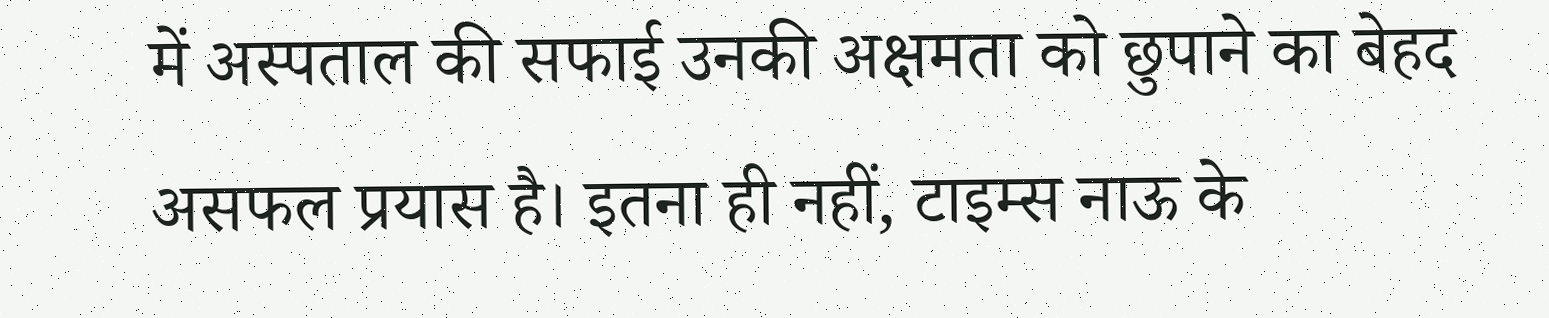में अस्पताल की सफाई उनकी अक्षमता को छुपाने का बेहद असफल प्रयास है। इतना ही नहीं, टाइम्स नाऊ के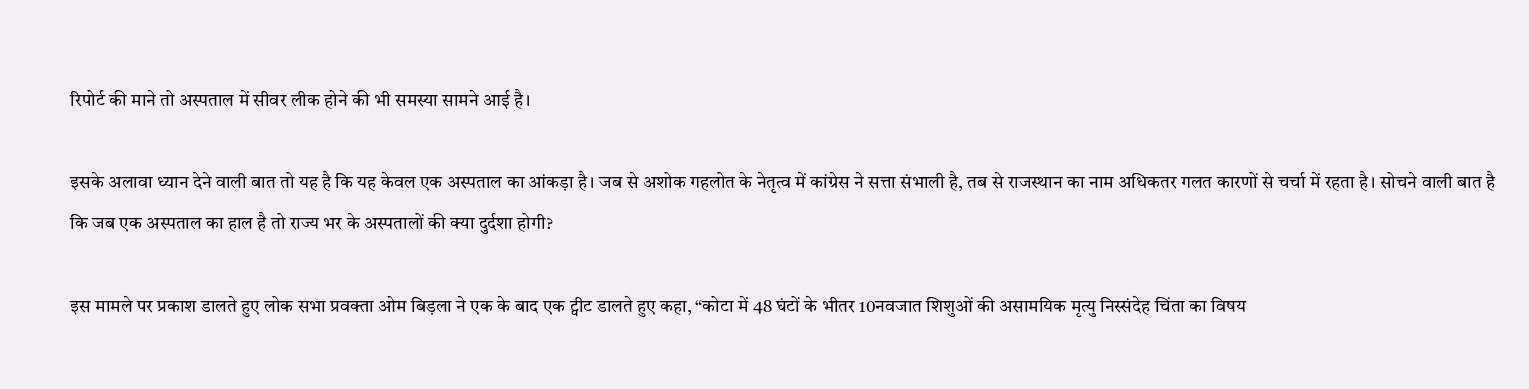रिपोर्ट की माने तो अस्पताल में सीवर लीक होने की भी समस्या सामने आई है।

इसके अलावा ध्यान देने वाली बात तो यह है कि यह केवल एक अस्पताल का आंकड़ा है। जब से अशोक गहलोत के नेतृत्व में कांग्रेस ने सत्ता संभाली है, तब से राजस्थान का नाम अधिकतर गलत कारणों से चर्चा में रहता है। सोचने वाली बात है कि जब एक अस्पताल का हाल है तो राज्य भर के अस्पतालों की क्या दुर्दशा होगी?

इस मामले पर प्रकाश डालते हुए लोक सभा प्रवक्ता ओम बिड़ला ने एक के बाद एक ट्वीट डालते हुए कहा, “कोटा में 48 घंटों के भीतर 10नवजात शिशुओं की असामयिक मृत्यु निस्संदेह चिंता का विषय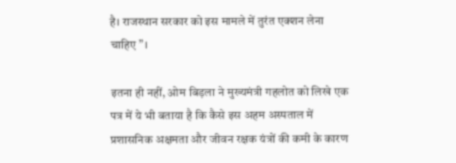है। राजस्थान सरकार को इस मामले में तुरंत एक्शन लेना चाहिए”।

इतना ही नहीं, ओम बिड़ला ने मुख्यमंत्री गहलोत को लिखे एक पत्र में ये भी बताया है कि कैसे इस अहम अस्पताल में प्रशासनिक अक्षमता और जीवन रक्षक यंत्रों की कमी के कारण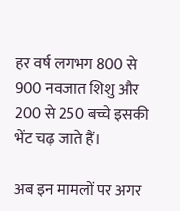हर वर्ष लगभग 800 से 900 नवजात शिशु और 200 से 250 बच्चे इसकी भेंट चढ़ जाते हैं।

अब इन मामलों पर अगर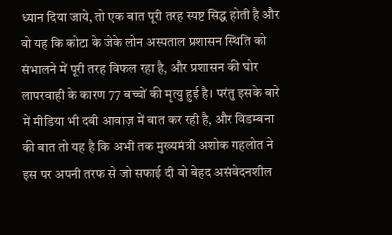ध्यान दिया जाये, तो एक बात पूरी तरह स्पष्ट सिद्ध होती है और वो यह कि कोटा के जेके लोन अस्पताल प्रशासन स्थिति को संभालने में पूरी तरह विफल रहा है, और प्रशासन की घोर लापरवाही के कारण 77 बच्चों की मृत्यु हुई है। परंतु इसके बारे में मीडिया भी दबी आवाज़ में बात कर रही है, और विडम्बना की बात तो यह है कि अभी तक मुख्यमंत्री अशोक गहलोत ने इस पर अपनी तरफ से जो सफाई दी वो बेहद असंवेदनशील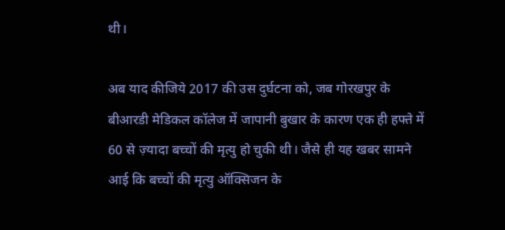थी।

अब याद कीजिये 2017 की उस दुर्घटना को, जब गोरखपुर के बीआरडी मेडिकल कॉलेज में जापानी बुखार के कारण एक ही हफ्ते में 60 से ज़्यादा बच्चों की मृत्यु हो चुकी थी। जैसे ही यह खबर सामने आई कि बच्चों की मृत्यु ऑक्सिजन के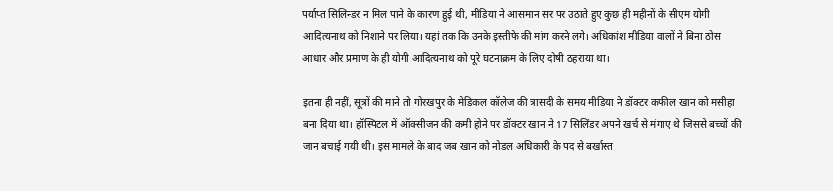पर्याप्त सिलिन्डर न मिल पाने के कारण हुई थी, मीडिया ने आसमान सर पर उठाते हुए कुछ ही महीनों के सीएम योगी आदित्यनाथ को निशाने पर लिया। यहां तक कि उनके इस्तीफे की मांग करने लगे। अधिकांश मीडिया वालों ने बिना ठोस आधार और प्रमाण के ही योगी आदित्यनाथ को पूरे घटनाक्रम के लिए दोषी ठहराया था।

इतना ही नहीं, सूत्रों की माने तो गोरखपुर के मेडिकल कॉलेज की त्रासदी के समय मीडिया ने डॉक्टर कफील खान को मसीहा बना दिया था। हॉस्पिटल में ऑक्सीजन की कमी होने पर डॉक्टर खान ने 17 सिलिंडर अपने खर्च से मंगाए थे जिससे बच्चों की जान बचाई गयी थी। इस मामले के बाद जब खान को नोडल अधिकारी के पद से बर्खास्त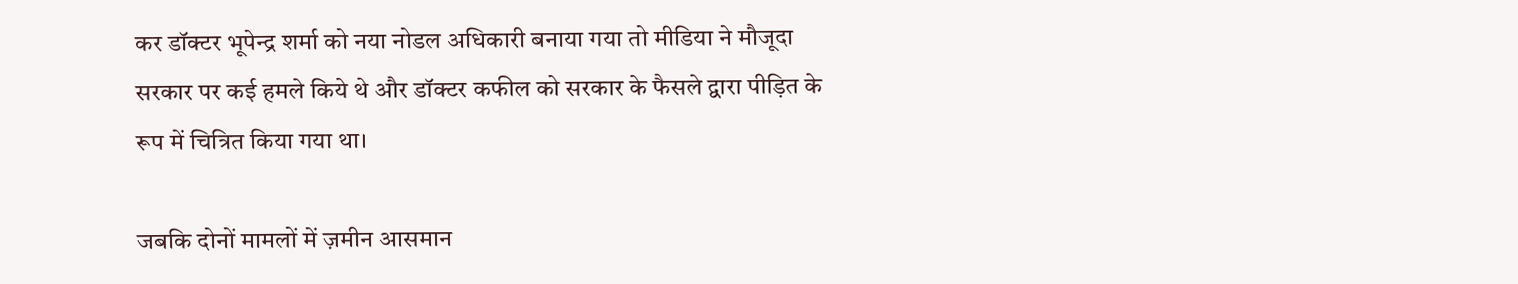कर डॉक्टर भूपेन्द्र शर्मा को नया नोडल अधिकारी बनाया गया तो मीडिया ने मौजूदा सरकार पर कई हमले किये थे और डॉक्टर कफील को सरकार के फैसले द्वारा पीड़ित के रूप में चित्रित किया गया था।

जबकि दोनों मामलों में ज़मीन आसमान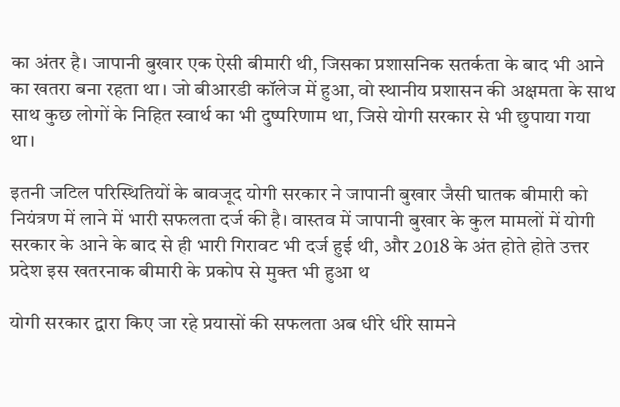का अंतर है। जापानी बुखार एक ऐसी बीमारी थी, जिसका प्रशासनिक सतर्कता के बाद भी आने का खतरा बना रहता था। जो बीआरडी कॉलेज में हुआ, वो स्थानीय प्रशासन की अक्षमता के साथ साथ कुछ लोगों के निहित स्वार्थ का भी दुष्परिणाम था, जिसे योगी सरकार से भी छुपाया गया था।

इतनी जटिल परिस्थितियों के बावजूद योगी सरकार ने जापानी बुखार जैसी घातक बीमारी को नियंत्रण में लाने में भारी सफलता दर्ज की है। वास्तव में जापानी बुखार के कुल मामलों में योगी सरकार के आने के बाद से ही भारी गिरावट भी दर्ज हुई थी, और 2018 के अंत होते होते उत्तर प्रदेश इस खतरनाक बीमारी के प्रकोप से मुक्त भी हुआ थ

योगी सरकार द्वारा किए जा रहे प्रयासों की सफलता अब धीरे धीरे सामने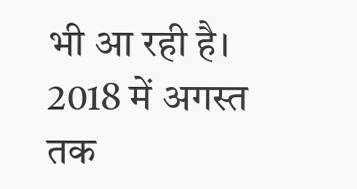भी आ रही है। 2018 में अगस्त तक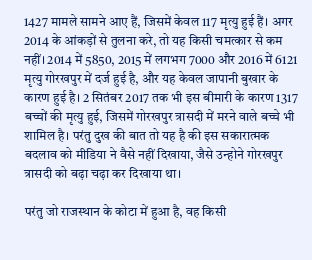1427 मामले सामने आए हैं, जिसमें केवल 117 मृत्यु हुई हैं। अगर 2014 के आंकड़ों से तुलना करे, तो यह किसी चमत्कार से कम नहीं। 2014 में 5850, 2015 में लगभग 7000 और 2016 में 6121 मृत्यु गोरखपुर में दर्ज हुई है, और यह केवल जापानी बुखार के कारण हुई है। 2 सितंबर 2017 तक भी इस बीमारी के कारण 1317 बच्चों की मृत्यु हुई, जिसमें गोरखपुर त्रासदी में मरने वाले बच्चे भी शामिल है। परंतु दुख की बात तो यह है की इस सकारात्मक बदलाव को मीडिया ने वैसे नहीं दिखाया, जैसे उन्होने गोरखपुर त्रासदी को बढ़ा चढ़ा कर दिखाया था।

परंतु जो राजस्थान के कोटा में हुआ है, वह किसी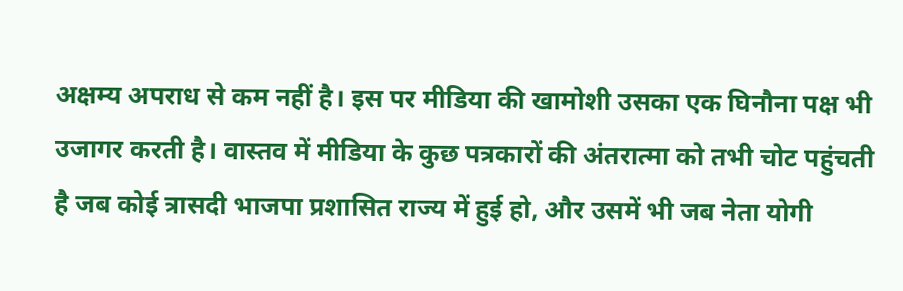अक्षम्य अपराध से कम नहीं है। इस पर मीडिया की खामोशी उसका एक घिनौना पक्ष भी उजागर करती है। वास्तव में मीडिया के कुछ पत्रकारों की अंतरात्मा को तभी चोट पहुंचती है जब कोई त्रासदी भाजपा प्रशासित राज्य में हुई हो, और उसमें भी जब नेता योगी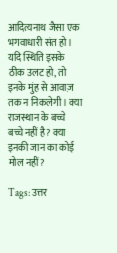आदित्यनाथ जैसा एक भगवाधारी संत हो। यदि स्थिति इसके ठीक उलट हो, तो इनके मुंह से आवाज़ तक न निकलेगी। क्या राजस्थान के बच्चे बच्चे नहीं है? क्या इनकी जान का कोई मोल नहीं?

Tags: उत्तर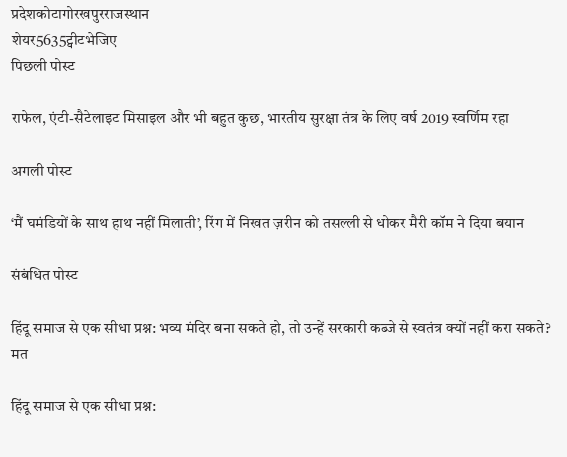प्रदेशकोटागोरखपुरराजस्थान
शेयर5635ट्वीटभेजिए
पिछली पोस्ट

राफेल, एंटी-सैटेलाइट मिसाइल और भी बहुत कुछ, भारतीय सुरक्षा तंत्र के लिए वर्ष 2019 स्वर्णिम रहा

अगली पोस्ट

‘मैं घमंडियों के साथ हाथ नहीं मिलाती’, रिंग में निखत ज़रीन को तसल्ली से धोकर मैरी कॉम ने दिया बयान

संबंधित पोस्ट

हिंदू समाज से एक सीधा प्रश्न: भव्य मंदिर बना सकते हो, तो उन्हें सरकारी कब्जे से स्वतंत्र क्यों नहीं करा सकते?
मत

हिंदू समाज से एक सीधा प्रश्न: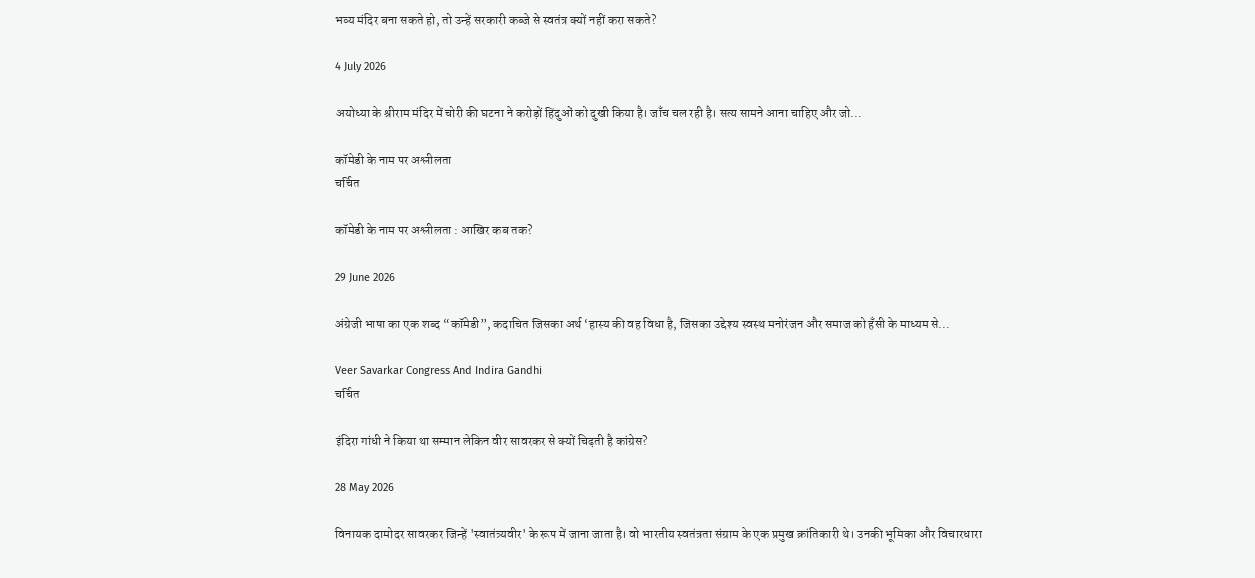भव्य मंदिर बना सकते हो, तो उन्हें सरकारी कब्जे से स्वतंत्र क्यों नहीं करा सकते?

4 July 2026

अयोध्या के श्रीराम मंदिर में चोरी की घटना ने करोड़ों हिंदुओं को दुखी किया है। जाँच चल रही है। सत्य सामने आना चाहिए और जो...

कॉमेडी के नाम पर अश्लीलता
चर्चित

कॉमेडी के नाम पर अश्लीलता : आखिर कब तक?

29 June 2026

अंग्रेजी भाषा का एक शब्द “कॉमेडी”, कदाचित जिसका अर्थ ‘हास्य की वह विधा है, जिसका उद्देश्य स्वस्थ मनोरंजन और समाज को हँसी के माध्यम से...

Veer Savarkar Congress And Indira Gandhi
चर्चित

इंदिरा गांधी ने किया था सम्मान लेकिन वीर सावरकर से क्यों चिढ़ती है कांग्रेस?

28 May 2026

विनायक दामोदर सावरकर जिन्हें 'स्वातंत्र्यवीर' के रूप में जाना जाता है। वो भारतीय स्वतंत्रता संग्राम के एक प्रमुख क्रांतिकारी थे। उनकी भूमिका और विचारधारा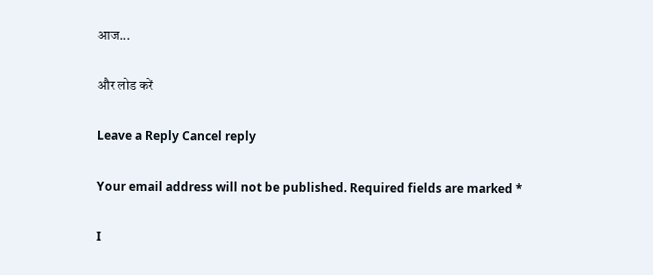आज...

और लोड करें

Leave a Reply Cancel reply

Your email address will not be published. Required fields are marked *

I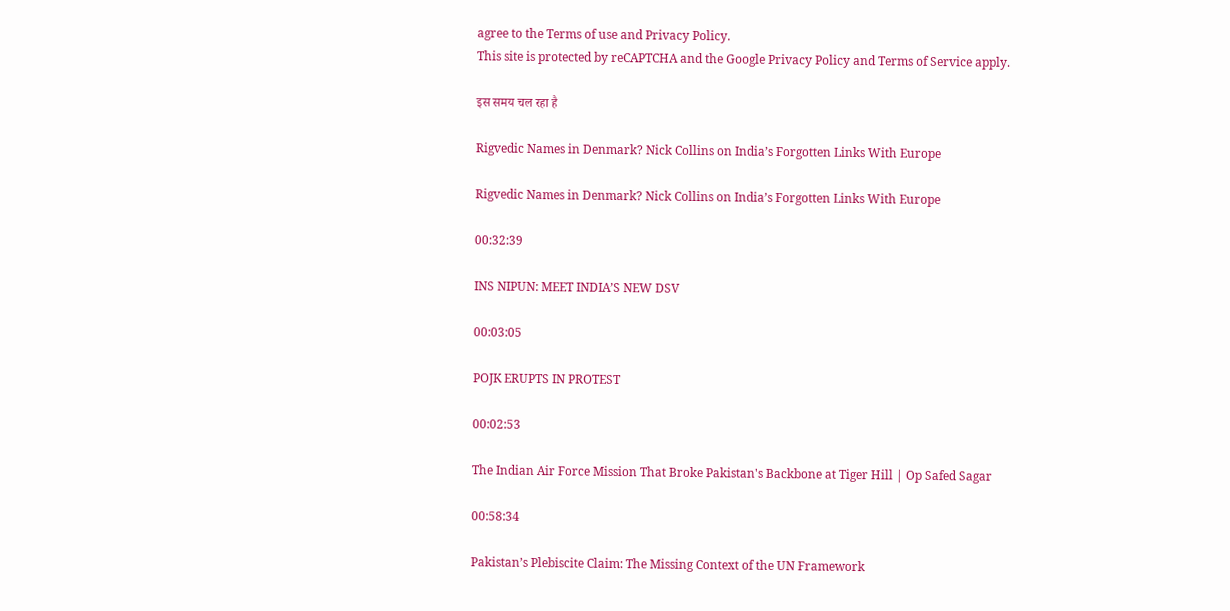agree to the Terms of use and Privacy Policy.
This site is protected by reCAPTCHA and the Google Privacy Policy and Terms of Service apply.

इस समय चल रहा है

Rigvedic Names in Denmark? Nick Collins on India’s Forgotten Links With Europe

Rigvedic Names in Denmark? Nick Collins on India’s Forgotten Links With Europe

00:32:39

INS NIPUN: MEET INDIA’S NEW DSV

00:03:05

POJK ERUPTS IN PROTEST

00:02:53

The Indian Air Force Mission That Broke Pakistan's Backbone at Tiger Hill | Op Safed Sagar

00:58:34

Pakistan’s Plebiscite Claim: The Missing Context of the UN Framework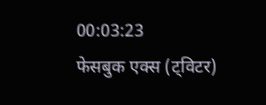00:03:23
फेसबुक एक्स (ट्विटर)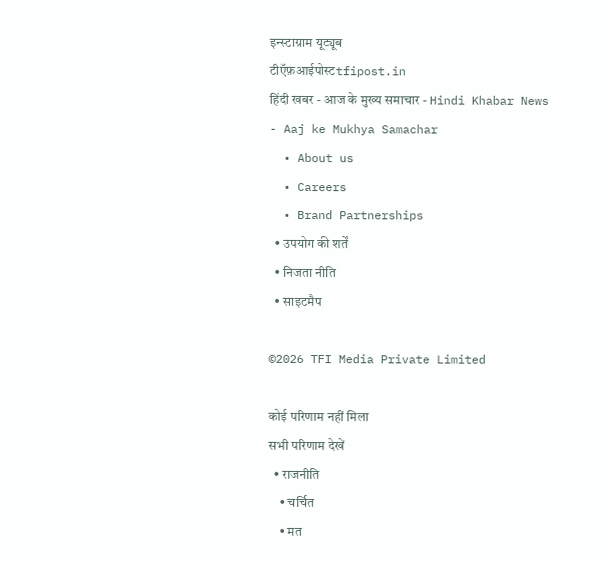इन्स्टाग्राम यूट्यूब
टीऍफ़आईपोस्टtfipost.in
हिंदी खबर - आज के मुख्य समाचार - Hindi Khabar News - Aaj ke Mukhya Samachar
  • About us
  • Careers
  • Brand Partnerships
  • उपयोग की शर्तें
  • निजता नीति
  • साइटमैप

©2026 TFI Media Private Limited

कोई परिणाम नहीं मिला
सभी परिणाम देखें
  • राजनीति
    • चर्चित
    • मत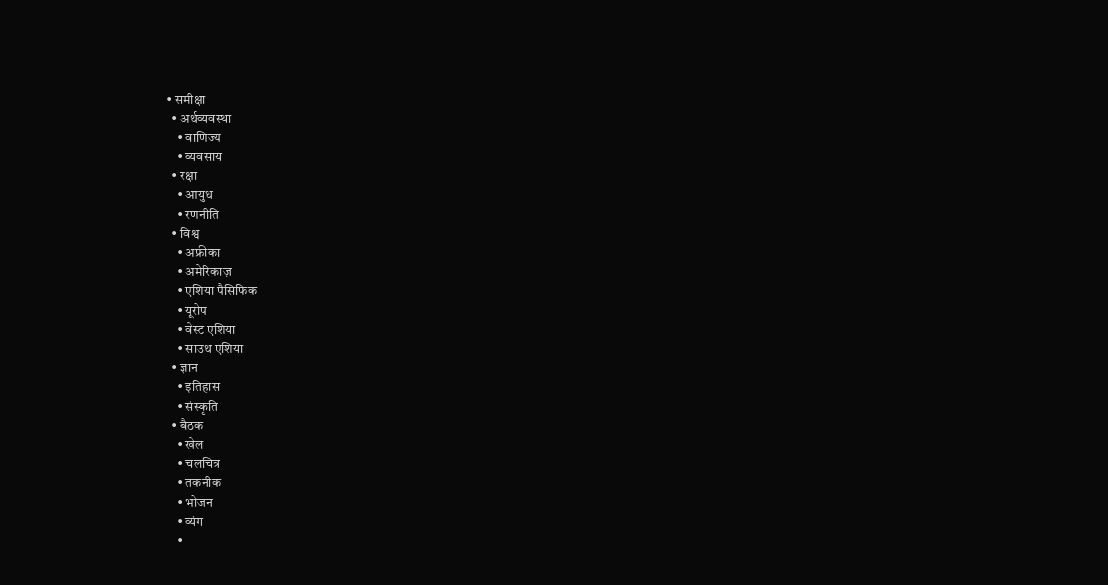• समीक्षा
  • अर्थव्यवस्था
    • वाणिज्य
    • व्यवसाय
  • रक्षा
    • आयुध
    • रणनीति
  • विश्व
    • अफ्रीका
    • अमेरिकाज़
    • एशिया पैसिफिक
    • यूरोप
    • वेस्ट एशिया
    • साउथ एशिया
  • ज्ञान
    • इतिहास
    • संस्कृति
  • बैठक
    • खेल
    • चलचित्र
    • तकनीक
    • भोजन
    • व्यंग
    •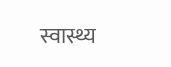स्वास्थ्य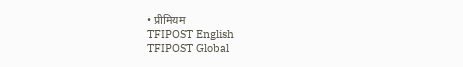• प्रीमियम
TFIPOST English
TFIPOST Global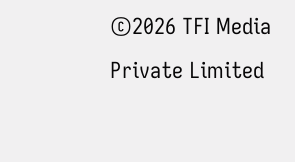©2026 TFI Media Private Limited